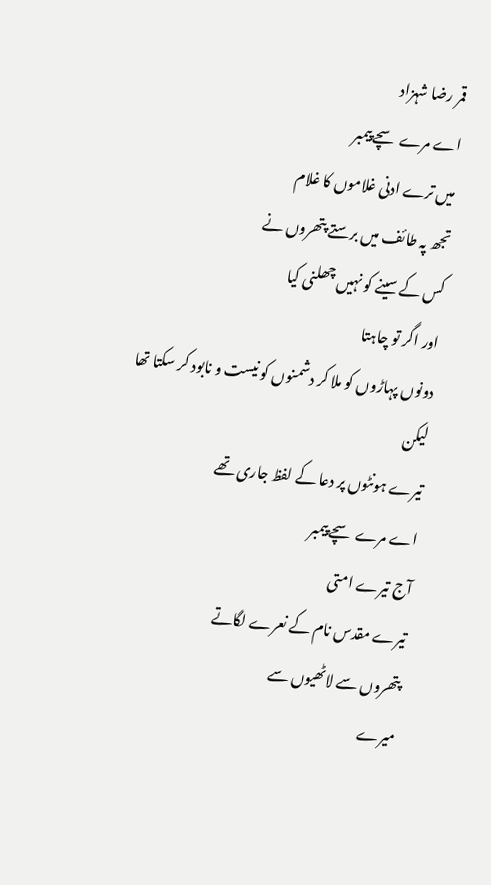قمر رضا شہزاد
اے مرے سچے پیمبر
میں ترے ادنی غلاموں کا غلام
تجھ پہ طائف میں برستے پتھروں نے
کس کے سینے کو نہیں چھلنی کیا
اور اگر تو چاہتا
دونوں پہاڑوں کو ملا کر دشمنوں کو نیست و نابود کر سکتا تھا
لیکن
تیرے ہونٹوں پر دعا کے لفظ جاری تھے
اے مرے سچے پیمبر
آج تیرے امتی
تیرے مقدس نام کے نعرے لگاتے
پتھروں سے لاٹھیوں سے
میرے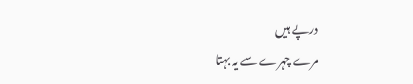درپے ہیں
مرے چہرے سے یہ بہتا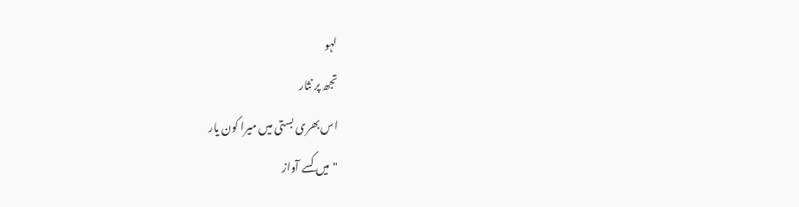لہو
تجھ پر نثار
اس بھری بستی میں میرا کون یار
"میں کسے آواز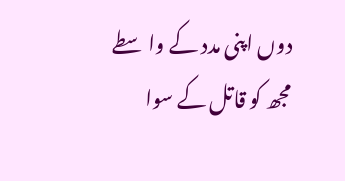دوں اپنی مدد کے واسطے
مجھ کو قاتل کے سوا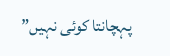پہچانتا کوئی نہیں”